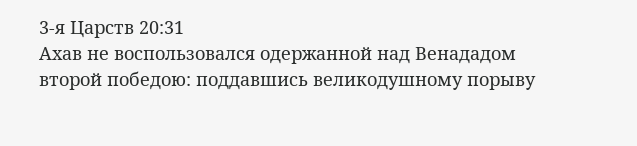3-я Царств 20:31
Ахав не воспользовался одержанной над Венададом второй победою: поддавшись великодушному порыву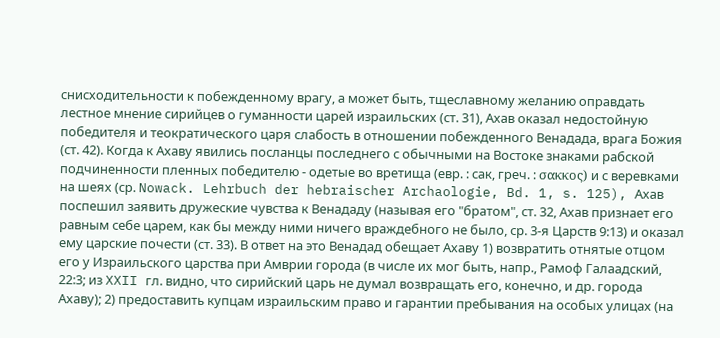снисходительности к побежденному врагу, а может быть, тщеславному желанию оправдать лестное мнение сирийцев о гуманности царей израильских (ст. 31), Ахав оказал недостойную победителя и теократического царя слабость в отношении побежденного Венадада, врага Божия (ст. 42). Когда к Ахаву явились посланцы последнего с обычными на Востоке знаками рабской подчиненности пленных победителю - одетые во вретища (евр. : сак, греч. : σακκος) и с веревками на шеях (ср. Nowack. Lehrbuch der hebraischer Archaologie, Bd. 1, s. 125), Ахав поспешил заявить дружеские чувства к Венададу (называя его "братом", ст. 32, Ахав признает его равным себе царем, как бы между ними ничего враждебного не было, ср. 3-я Царств 9:13) и оказал ему царские почести (ст. 33). В ответ на это Венадад обещает Ахаву 1) возвратить отнятые отцом его у Израильского царства при Амврии города (в числе их мог быть, напр., Рамоф Галаадский, 22:3; из XXII гл. видно, что сирийский царь не думал возвращать его, конечно, и др. города Ахаву); 2) предоставить купцам израильским право и гарантии пребывания на особых улицах (на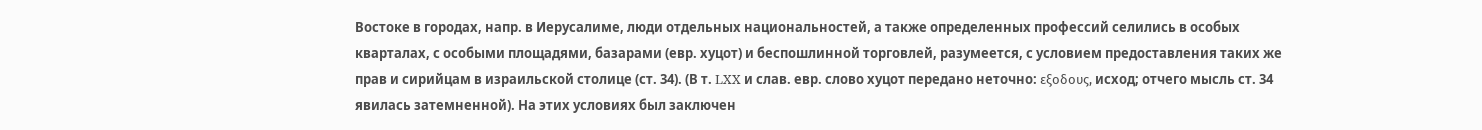Востоке в городах, напр. в Иерусалиме, люди отдельных национальностей, а также определенных профессий селились в особых кварталах, с особыми площадями, базарами (евр. хуцот) и беспошлинной торговлей, разумеется, с условием предоставления таких же прав и сирийцам в израильской столице (ст. 34). (В т. LXX и слав. евр. слово хуцот передано неточно: εξοδους, исход; отчего мысль ст. 34 явилась затемненной). На этих условиях был заключен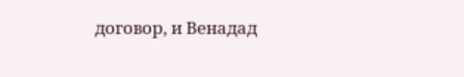договор, и Венадад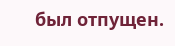был отпущен.